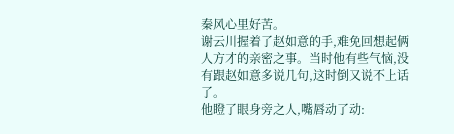秦风心里好苦。
谢云川握着了赵如意的手,难免回想起俩人方才的亲密之事。当时他有些气恼,没有跟赵如意多说几句,这时倒又说不上话了。
他瞪了眼身旁之人,嘴唇动了动: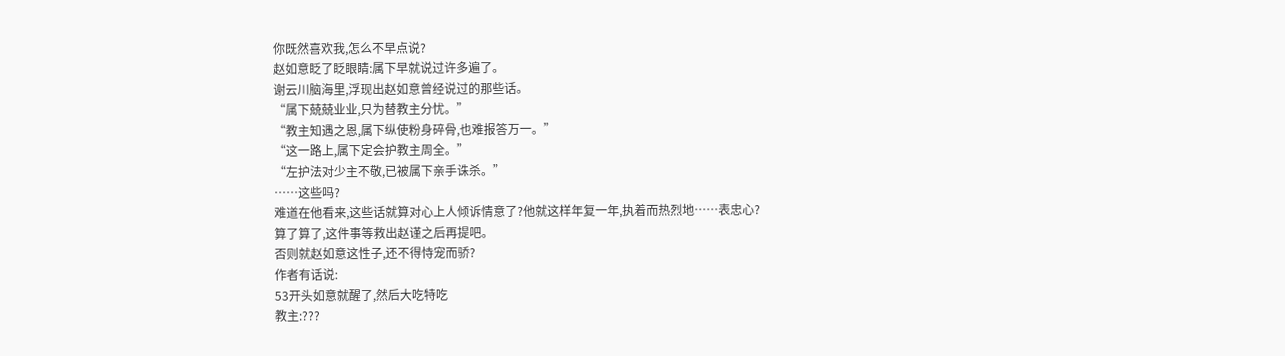你既然喜欢我,怎么不早点说?
赵如意眨了眨眼睛:属下早就说过许多遍了。
谢云川脑海里,浮现出赵如意曾经说过的那些话。
“属下兢兢业业,只为替教主分忧。”
“教主知遇之恩,属下纵使粉身碎骨,也难报答万一。”
“这一路上,属下定会护教主周全。”
“左护法对少主不敬,已被属下亲手诛杀。”
……这些吗?
难道在他看来,这些话就算对心上人倾诉情意了?他就这样年复一年,执着而热烈地……表忠心?
算了算了,这件事等救出赵谨之后再提吧。
否则就赵如意这性子,还不得恃宠而骄?
作者有话说:
53开头如意就醒了,然后大吃特吃
教主:???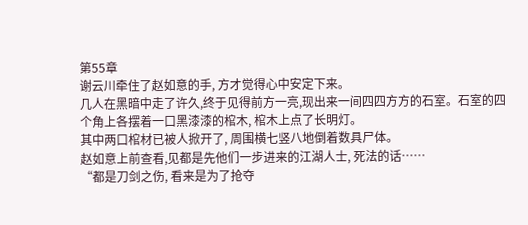第55章
谢云川牵住了赵如意的手, 方才觉得心中安定下来。
几人在黑暗中走了许久,终于见得前方一亮,现出来一间四四方方的石室。石室的四个角上各摆着一口黑漆漆的棺木, 棺木上点了长明灯。
其中两口棺材已被人掀开了, 周围横七竖八地倒着数具尸体。
赵如意上前查看,见都是先他们一步进来的江湖人士, 死法的话……
“都是刀剑之伤, 看来是为了抢夺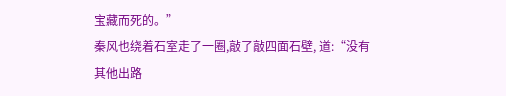宝藏而死的。”
秦风也绕着石室走了一圈,敲了敲四面石壁, 道:“没有其他出路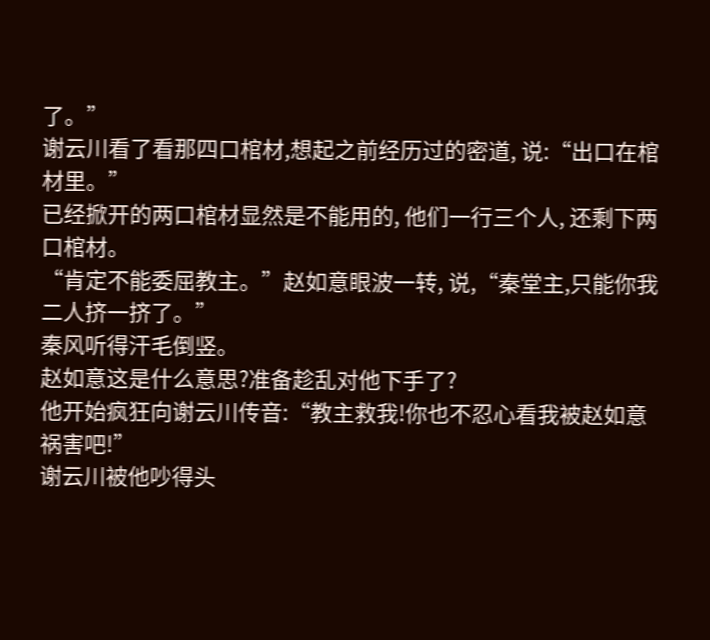了。”
谢云川看了看那四口棺材,想起之前经历过的密道, 说:“出口在棺材里。”
已经掀开的两口棺材显然是不能用的, 他们一行三个人, 还剩下两口棺材。
“肯定不能委屈教主。”赵如意眼波一转, 说,“秦堂主,只能你我二人挤一挤了。”
秦风听得汗毛倒竖。
赵如意这是什么意思?准备趁乱对他下手了?
他开始疯狂向谢云川传音:“教主救我!你也不忍心看我被赵如意祸害吧!”
谢云川被他吵得头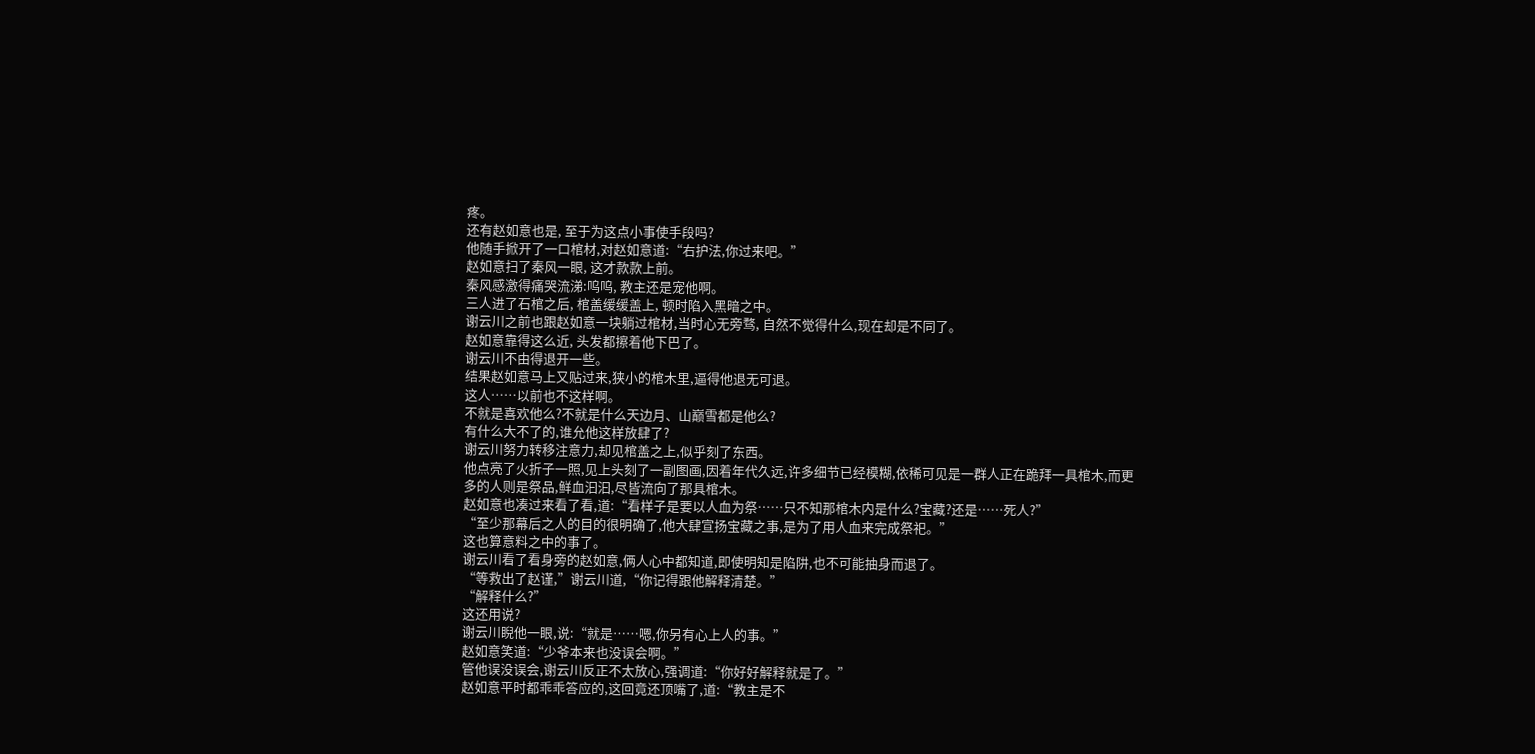疼。
还有赵如意也是, 至于为这点小事使手段吗?
他随手掀开了一口棺材,对赵如意道:“右护法,你过来吧。”
赵如意扫了秦风一眼, 这才款款上前。
秦风感激得痛哭流涕:呜呜, 教主还是宠他啊。
三人进了石棺之后, 棺盖缓缓盖上, 顿时陷入黑暗之中。
谢云川之前也跟赵如意一块躺过棺材,当时心无旁骛, 自然不觉得什么,现在却是不同了。
赵如意靠得这么近, 头发都擦着他下巴了。
谢云川不由得退开一些。
结果赵如意马上又贴过来,狭小的棺木里,逼得他退无可退。
这人……以前也不这样啊。
不就是喜欢他么?不就是什么天边月、山巅雪都是他么?
有什么大不了的,谁允他这样放肆了?
谢云川努力转移注意力,却见棺盖之上,似乎刻了东西。
他点亮了火折子一照,见上头刻了一副图画,因着年代久远,许多细节已经模糊,依稀可见是一群人正在跪拜一具棺木,而更多的人则是祭品,鲜血汩汩,尽皆流向了那具棺木。
赵如意也凑过来看了看,道:“看样子是要以人血为祭……只不知那棺木内是什么?宝藏?还是……死人?”
“至少那幕后之人的目的很明确了,他大肆宣扬宝藏之事,是为了用人血来完成祭祀。”
这也算意料之中的事了。
谢云川看了看身旁的赵如意,俩人心中都知道,即使明知是陷阱,也不可能抽身而退了。
“等救出了赵谨,”谢云川道,“你记得跟他解释清楚。”
“解释什么?”
这还用说?
谢云川睨他一眼,说:“就是……嗯,你另有心上人的事。”
赵如意笑道:“少爷本来也没误会啊。”
管他误没误会,谢云川反正不太放心,强调道:“你好好解释就是了。”
赵如意平时都乖乖答应的,这回竟还顶嘴了,道:“教主是不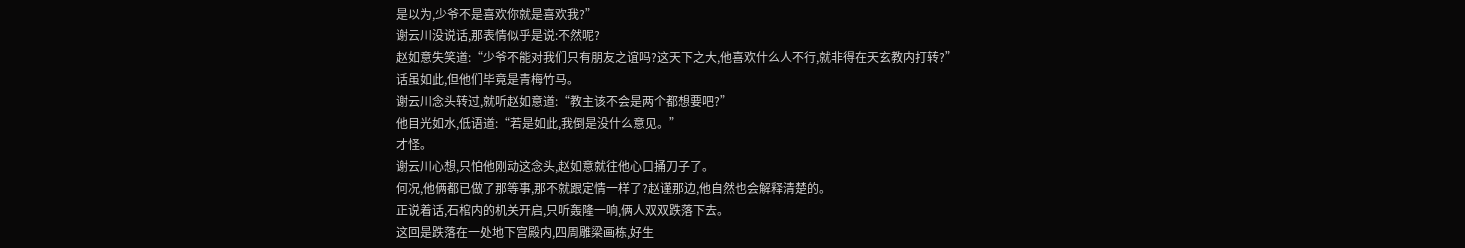是以为,少爷不是喜欢你就是喜欢我?”
谢云川没说话,那表情似乎是说:不然呢?
赵如意失笑道:“少爷不能对我们只有朋友之谊吗?这天下之大,他喜欢什么人不行,就非得在天玄教内打转?”
话虽如此,但他们毕竟是青梅竹马。
谢云川念头转过,就听赵如意道:“教主该不会是两个都想要吧?”
他目光如水,低语道:“若是如此,我倒是没什么意见。”
才怪。
谢云川心想,只怕他刚动这念头,赵如意就往他心口捅刀子了。
何况,他俩都已做了那等事,那不就跟定情一样了?赵谨那边,他自然也会解释清楚的。
正说着话,石棺内的机关开启,只听轰隆一响,俩人双双跌落下去。
这回是跌落在一处地下宫殿内,四周雕梁画栋,好生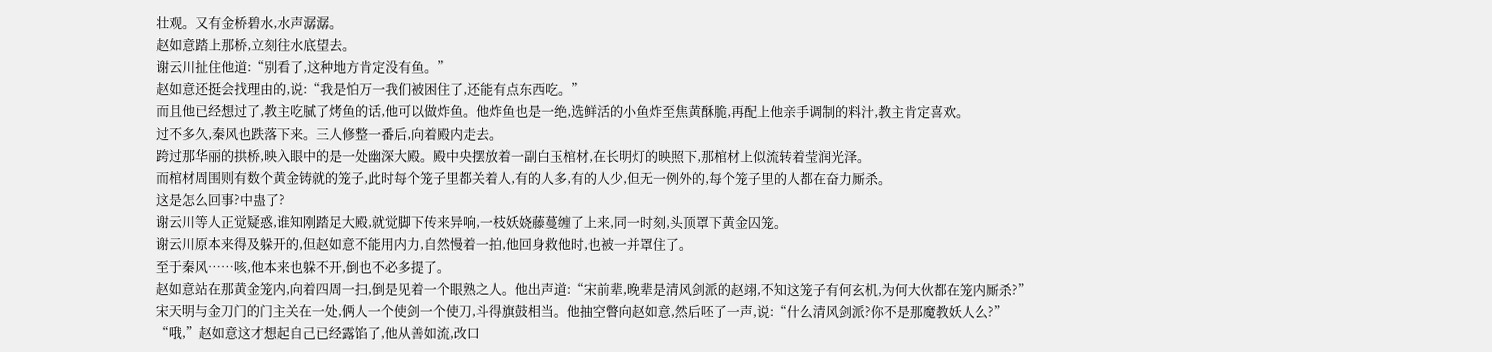壮观。又有金桥碧水,水声潺潺。
赵如意踏上那桥,立刻往水底望去。
谢云川扯住他道:“别看了,这种地方肯定没有鱼。”
赵如意还挺会找理由的,说:“我是怕万一我们被困住了,还能有点东西吃。”
而且他已经想过了,教主吃腻了烤鱼的话,他可以做炸鱼。他炸鱼也是一绝,选鲜活的小鱼炸至焦黄酥脆,再配上他亲手调制的料汁,教主肯定喜欢。
过不多久,秦风也跌落下来。三人修整一番后,向着殿内走去。
跨过那华丽的拱桥,映入眼中的是一处幽深大殿。殿中央摆放着一副白玉棺材,在长明灯的映照下,那棺材上似流转着莹润光泽。
而棺材周围则有数个黄金铸就的笼子,此时每个笼子里都关着人,有的人多,有的人少,但无一例外的,每个笼子里的人都在奋力厮杀。
这是怎么回事?中蛊了?
谢云川等人正觉疑惑,谁知刚踏足大殿,就觉脚下传来异响,一枝妖娆藤蔓缠了上来,同一时刻,头顶罩下黄金囚笼。
谢云川原本来得及躲开的,但赵如意不能用内力,自然慢着一拍,他回身救他时,也被一并罩住了。
至于秦风……咳,他本来也躲不开,倒也不必多提了。
赵如意站在那黄金笼内,向着四周一扫,倒是见着一个眼熟之人。他出声道:“宋前辈,晚辈是清风剑派的赵翊,不知这笼子有何玄机,为何大伙都在笼内厮杀?”
宋天明与金刀门的门主关在一处,俩人一个使剑一个使刀,斗得旗鼓相当。他抽空瞥向赵如意,然后呸了一声,说:“什么清风剑派?你不是那魔教妖人么?”
“哦,”赵如意这才想起自己已经露馅了,他从善如流,改口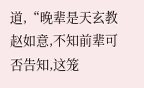道,“晚辈是天玄教赵如意,不知前辈可否告知,这笼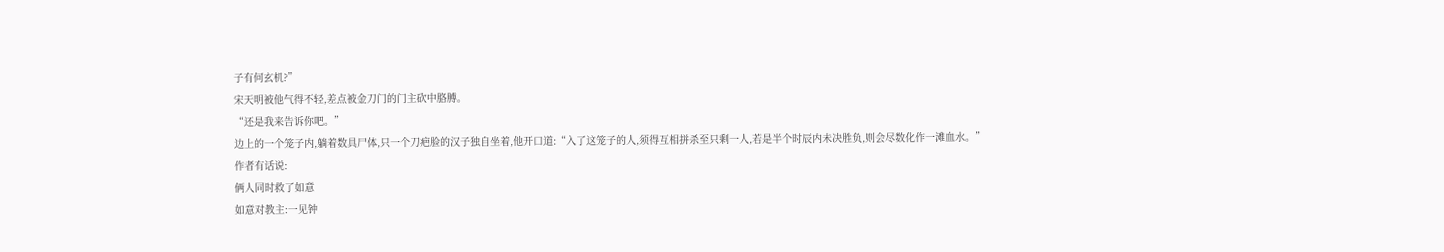子有何玄机?”
宋天明被他气得不轻,差点被金刀门的门主砍中胳膊。
“还是我来告诉你吧。”
边上的一个笼子内,躺着数具尸体,只一个刀疤脸的汉子独自坐着,他开口道:“入了这笼子的人,须得互相拼杀至只剩一人,若是半个时辰内未决胜负,则会尽数化作一滩血水。”
作者有话说:
俩人同时救了如意
如意对教主:一见钟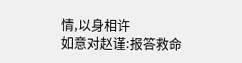情,以身相许
如意对赵谨:报答救命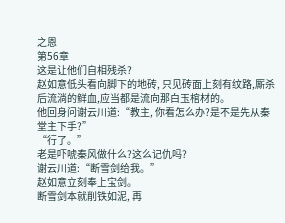之恩
第56章
这是让他们自相残杀?
赵如意低头看向脚下的地砖, 只见砖面上刻有纹路,厮杀后流淌的鲜血,应当都是流向那白玉棺材的。
他回身问谢云川道:“教主, 你看怎么办?是不是先从秦堂主下手?”
“行了。”
老是吓唬秦风做什么?这么记仇吗?
谢云川道:“断雪剑给我。”
赵如意立刻奉上宝剑。
断雪剑本就削铁如泥, 再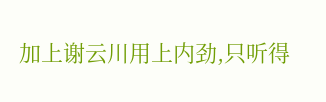加上谢云川用上内劲,只听得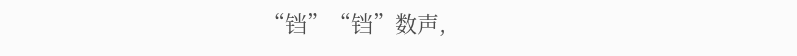“铛”“铛”数声,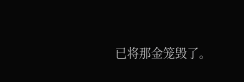已将那金笼毁了。